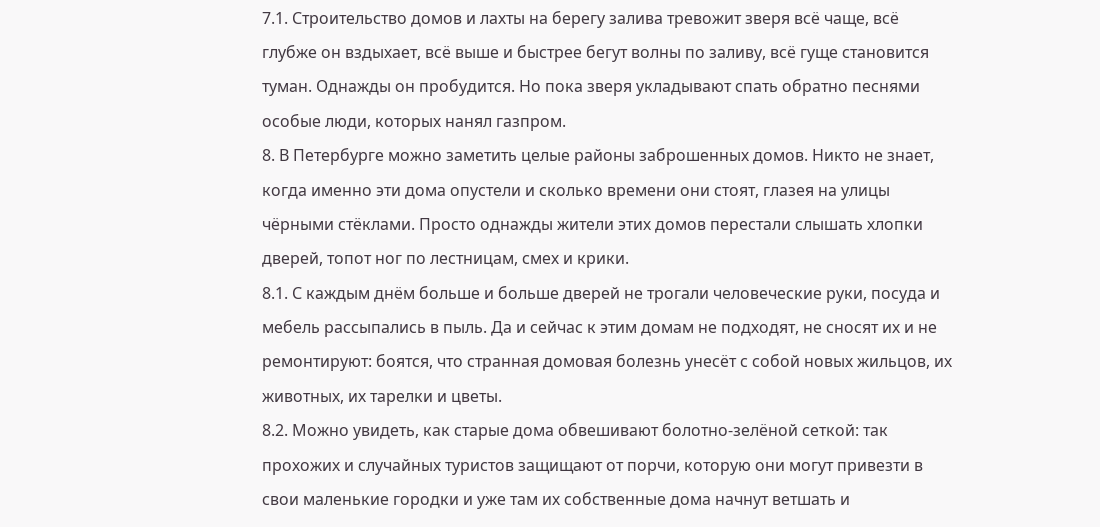7.1. Строительство домов и лахты на берегу залива тревожит зверя всё чаще, всё глубже он вздыхает, всё выше и быстрее бегут волны по заливу, всё гуще становится туман. Однажды он пробудится. Но пока зверя укладывают спать обратно песнями особые люди, которых нанял газпром.
8. В Петербурге можно заметить целые районы заброшенных домов. Никто не знает, когда именно эти дома опустели и сколько времени они стоят, глазея на улицы чёрными стёклами. Просто однажды жители этих домов перестали слышать хлопки дверей, топот ног по лестницам, смех и крики.
8.1. С каждым днём больше и больше дверей не трогали человеческие руки, посуда и мебель рассыпались в пыль. Да и сейчас к этим домам не подходят, не сносят их и не ремонтируют: боятся, что странная домовая болезнь унесёт с собой новых жильцов, их животных, их тарелки и цветы.
8.2. Можно увидеть, как старые дома обвешивают болотно-зелёной сеткой: так прохожих и случайных туристов защищают от порчи, которую они могут привезти в свои маленькие городки и уже там их собственные дома начнут ветшать и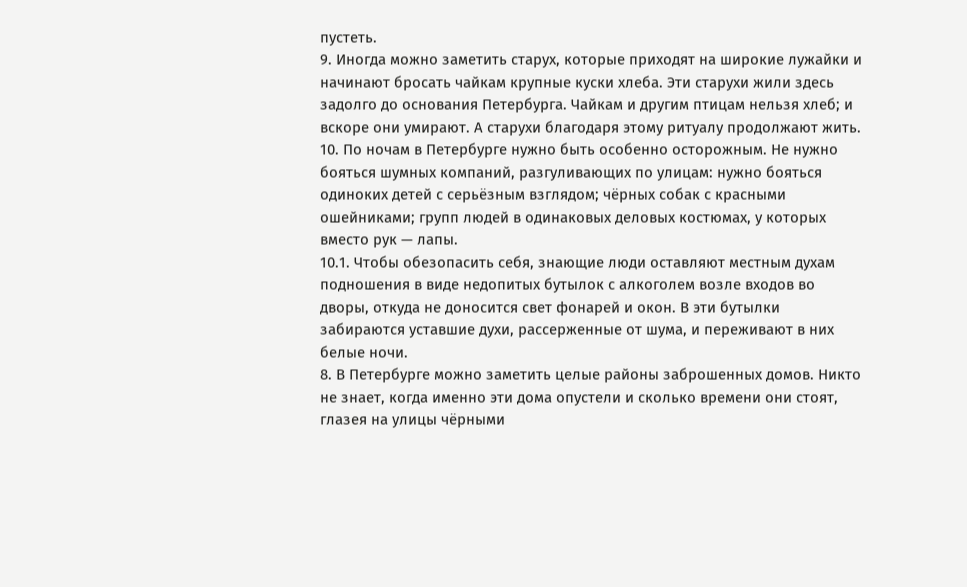пустеть.
9. Иногда можно заметить старух, которые приходят на широкие лужайки и начинают бросать чайкам крупные куски хлеба. Эти старухи жили здесь задолго до основания Петербурга. Чайкам и другим птицам нельзя хлеб; и вскоре они умирают. А старухи благодаря этому ритуалу продолжают жить.
10. По ночам в Петербурге нужно быть особенно осторожным. Не нужно бояться шумных компаний, разгуливающих по улицам: нужно бояться одиноких детей с серьёзным взглядом; чёрных собак с красными ошейниками; групп людей в одинаковых деловых костюмах, у которых вместо рук — лапы.
10.1. Чтобы обезопасить себя, знающие люди оставляют местным духам подношения в виде недопитых бутылок с алкоголем возле входов во дворы, откуда не доносится свет фонарей и окон. В эти бутылки забираются уставшие духи, рассерженные от шума, и переживают в них белые ночи.
8. В Петербурге можно заметить целые районы заброшенных домов. Никто не знает, когда именно эти дома опустели и сколько времени они стоят, глазея на улицы чёрными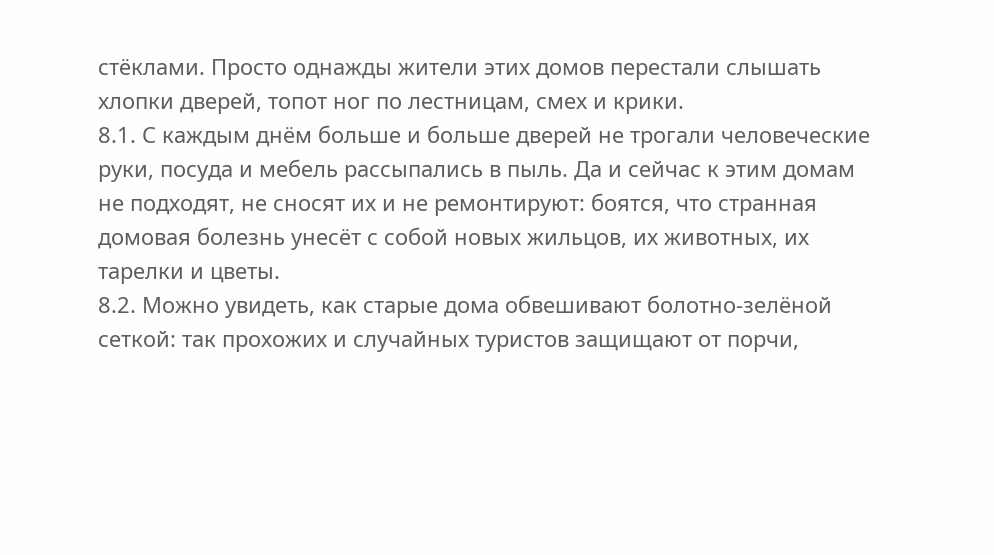стёклами. Просто однажды жители этих домов перестали слышать хлопки дверей, топот ног по лестницам, смех и крики.
8.1. С каждым днём больше и больше дверей не трогали человеческие руки, посуда и мебель рассыпались в пыль. Да и сейчас к этим домам не подходят, не сносят их и не ремонтируют: боятся, что странная домовая болезнь унесёт с собой новых жильцов, их животных, их тарелки и цветы.
8.2. Можно увидеть, как старые дома обвешивают болотно-зелёной сеткой: так прохожих и случайных туристов защищают от порчи,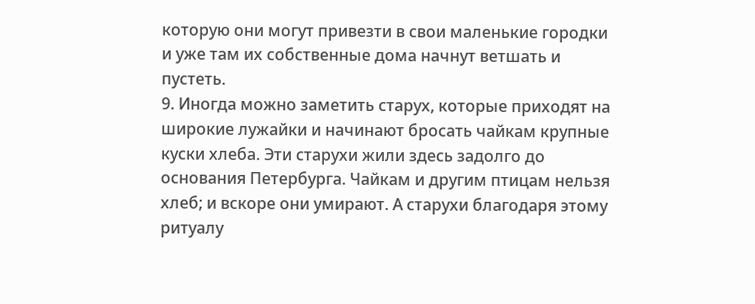которую они могут привезти в свои маленькие городки и уже там их собственные дома начнут ветшать и пустеть.
9. Иногда можно заметить старух, которые приходят на широкие лужайки и начинают бросать чайкам крупные куски хлеба. Эти старухи жили здесь задолго до основания Петербурга. Чайкам и другим птицам нельзя хлеб; и вскоре они умирают. А старухи благодаря этому ритуалу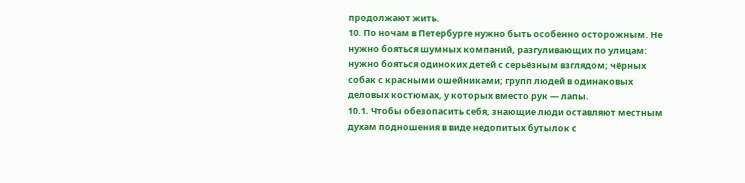продолжают жить.
10. По ночам в Петербурге нужно быть особенно осторожным. Не нужно бояться шумных компаний, разгуливающих по улицам: нужно бояться одиноких детей с серьёзным взглядом; чёрных собак с красными ошейниками; групп людей в одинаковых деловых костюмах, у которых вместо рук — лапы.
10.1. Чтобы обезопасить себя, знающие люди оставляют местным духам подношения в виде недопитых бутылок с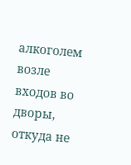алкоголем возле входов во дворы, откуда не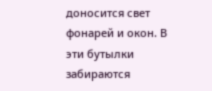доносится свет фонарей и окон. В эти бутылки забираются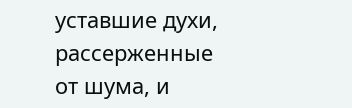уставшие духи, рассерженные от шума, и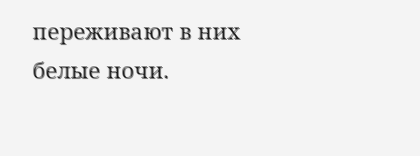переживают в них белые ночи.